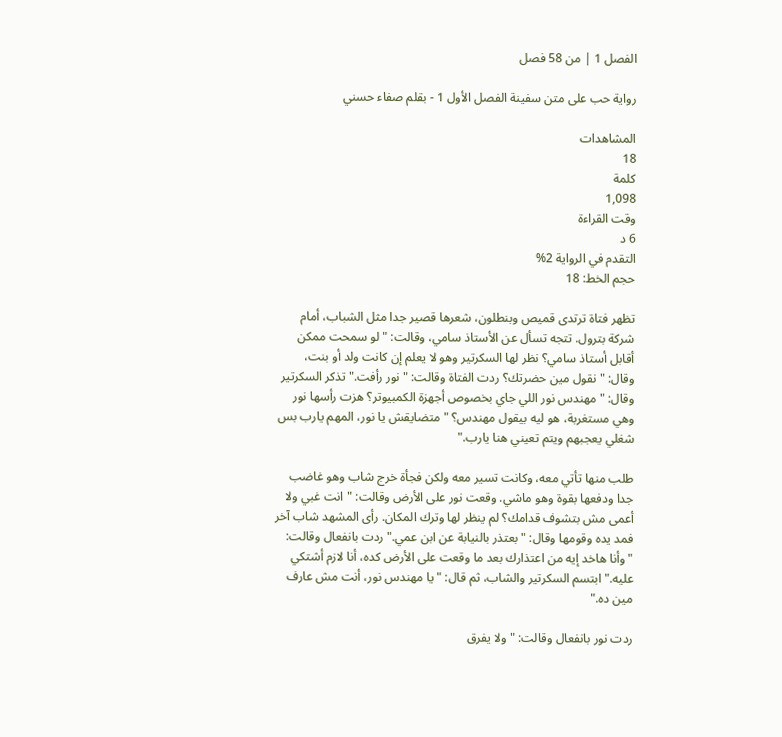الفصل 1 | من 58 فصل

رواية حب على متن سفينة الفصل الأول 1 - بقلم صفاء حسني

المشاهدات
18
كلمة
1,098
وقت القراءة
6 د
التقدم في الرواية 2%
حجم الخط: 18

تظهر فتاة ترتدى قميص وبنطلون، شعرها قصير جدا مثل الشباب، أمام شركة بترول. تتجه تسأل عن الأستاذ سامي، وقالت: "لو سمحت ممكن أقابل أستاذ سامي؟ نظر لها السكرتير وهو لا يعلم إن كانت ولد أو بنت، وقال: "نقول مين حضرتك؟ ردت الفتاة وقالت: "نور رأفت." تذكر السكرتير وقال: "مهندس نور اللي جاي بخصوص أجهزة الكمبيوتر؟ هزت رأسها نور وهي مستغربة، هو ليه بيقول مهندس؟ "متضايقش يا نور، المهم يارب بس شغلي يعجبهم ويتم تعيني هنا يارب."

طلب منها تأتي معه، وكانت تسير معه ولكن فجأة خرج شاب وهو غاضب جدا ودفعها بقوة وهو ماشي. وقعت نور على الأرض وقالت: "انت غبي ولا أعمى مش بتشوف قدامك؟ لم ينظر لها وترك المكان. رأى المشهد شاب آخر فمد يده وقومها وقال: "بعتذر بالنيابة عن ابن عمي." ردت بانفعال وقالت: "وأنا هاخد إيه من اعتذارك بعد ما وقعت على الأرض كده، أنا لازم أشتكي عليه." ابتسم السكرتير والشاب، ثم قال: "يا مهندس نور، أنت مش عارف مين ده."

ردت نور بانفعال وقالت: "ولا يفرق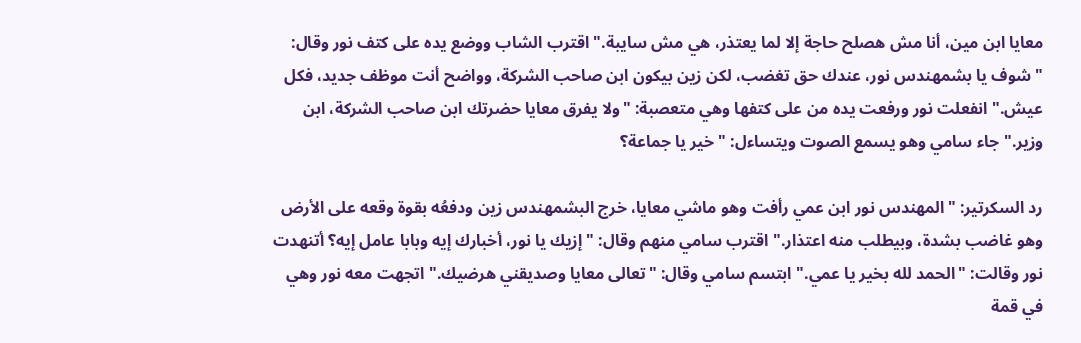معايا ابن مين، أنا مش هصلح حاجة إلا لما يعتذر، هي مش سايبة." اقترب الشاب ووضع يده على كتف نور وقال: "شوف يا بشمهندس نور، عندك حق تغضب، لكن زين بيكون ابن صاحب الشركة، وواضح أنت موظف جديد، فكل عيش." انفعلت نور ورفعت يده من على كتفها وهي متعصبة: "ولا يفرق معايا حضرتك ابن صاحب الشركة، ابن وزير." جاء سامي وهو يسمع الصوت ويتساءل: "خير يا جماعة؟

رد السكرتير: "المهندس نور ابن عمي رأفت وهو ماشي معايا، خرج البشمهندس زين ودفعُه بقوة وقعه على الأرض وهو غاضب بشدة، وبيطلب منه اعتذار." اقترب سامي منهم وقال: "إزيك يا نور، أخبارك إيه وبابا عامل إيه؟ أتنهدت نور وقالت: "الحمد لله بخير يا عمي." ابتسم سامي وقال: "تعالى معايا وصديقني هرضيك." اتجهت معه نور وهي في قمة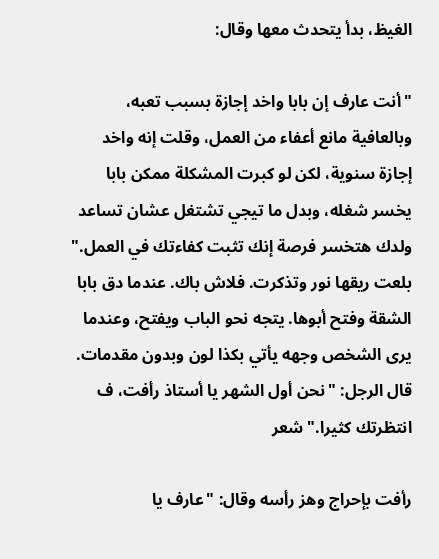الغيظ، بدأ يتحدث معها وقال:

"أنت عارف إن بابا واخد إجازة بسبب تعبه، وبالعافية مانع أعفاء من العمل، وقلت إنه واخد إجازة سنوية، لكن لو كبرت المشكلة ممكن بابا يخسر شغله، وبدل ما تيجي تشتغل عشان تساعد ولدك هتخسر فرصة إنك تثبت كفاءتك في العمل." بلعت ريقها نور وتذكرت. فلاش باك. عندما دق بابا الشقة وفتح أبوها. يتجه نحو الباب ويفتح، وعندما يرى الشخص وجهه يأتي بكذا لون وبدون مقدمات. قال الرجل: "نحن أول الشهر يا أستاذ رأفت، ف انتظرتك كثيرا." شعر

رأفت بإحراج وهز رأسه وقال: "عارف يا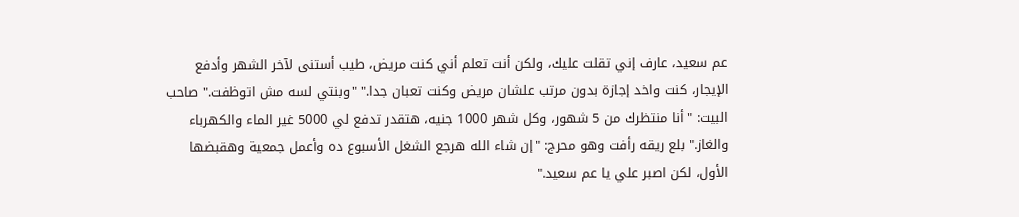عم سعيد، عارف إني تقلت عليك، ولكن أنت تعلم أني كنت مريض، طيب أستنى لآخر الشهر وأدفع الإيجار، كنت واخد إجازة بدون مرتب علشان مريض وكنت تعبان جدا." "وبنتي لسه مش اتوظفت." صاحب البيت: "أنا منتظرك من 5 شهور، وكل شهر 1000 جنيه، هتقدر تدفع لي 5000 غير الماء والكهرباء والغاز." بلع ريقه رأفت وهو محرج: "إن شاء الله هرجع الشغل الأسبوع ده وأعمل جمعية وهقبضها الأول، لكن اصبر علي يا عم سعيد."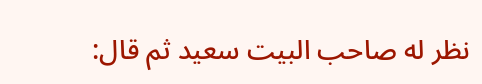نظر له صاحب البيت سعيد ثم قال: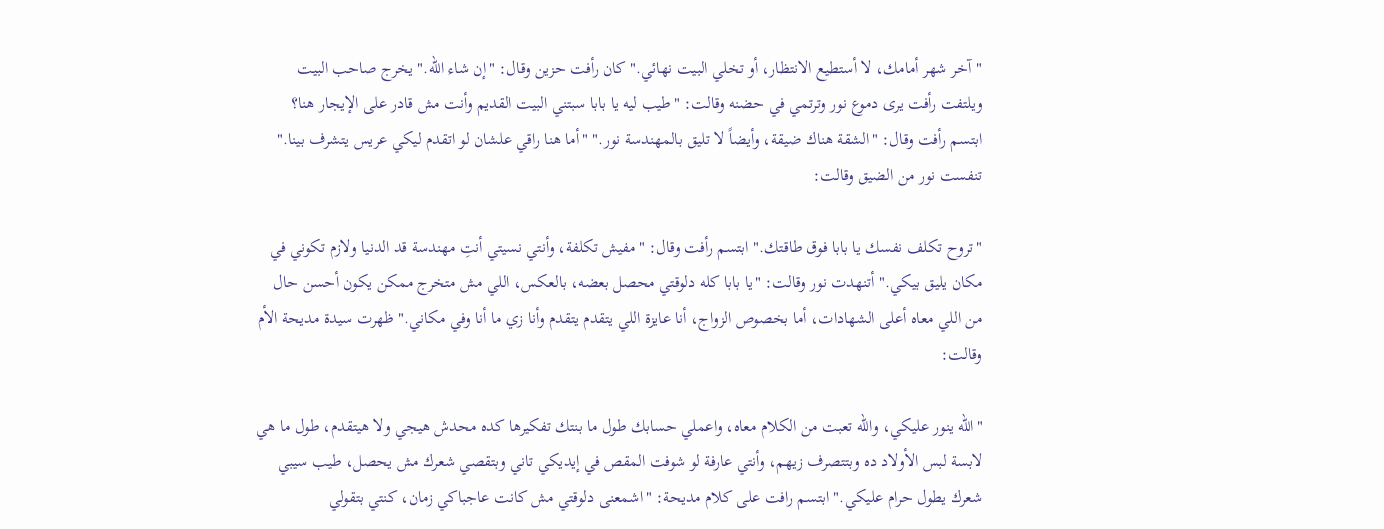"آخر شهر أمامك، لا أستطيع الانتظار، أو تخلي البيت نهائي." كان رأفت حزين وقال: "إن شاء الله." يخرج صاحب البيت ويلتفت رأفت يرى دموع نور وترتمي في حضنه وقالت: "طيب ليه يا بابا سبتني البيت القديم وأنت مش قادر على الإيجار هنا؟ ابتسم رأفت وقال: "الشقة هناك ضيقة، وأيضاً لا تليق بالمهندسة نور." "أما هنا راقي علشان لو اتقدم ليكي عريس يتشرف بينا." تنفست نور من الضيق وقالت:

"تروح تكلف نفسك يا بابا فوق طاقتك." ابتسم رأفت وقال: "مفيش تكلفة، وأنتي نسيتي أنتِ مهندسة قد الدنيا ولازم تكوني في مكان يليق بيكي." أتنهدت نور وقالت: "يا بابا كله دلوقتي محصل بعضه، بالعكس، اللي مش متخرج ممكن يكون أحسن حال من اللي معاه أعلى الشهادات، أما بخصوص الزواج، أنا عايزة اللي يتقدم يتقدم وأنا زي ما أنا وفي مكاني." ظهرت سيدة مديحة الأم وقالت:

"الله ينور عليكي، والله تعبت من الكلام معاه، واعملي حسابك طول ما بنتك تفكيرها كده محدش هيجي ولا هيتقدم، طول ما هي لابسة لبس الأولاد ده وبتتصرف زيهم، وأنتي عارفة لو شوفت المقص في إيديكي تاني وبتقصي شعرك مش يحصل، طيب سيبي شعرك يطول حرام عليكي." ابتسم رافت على كلام مديحة: "اشمعنى دلوقتي مش كانت عاجباكي زمان، كنتي بتقولي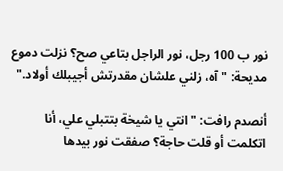نور ب 100 رجل، نور الراجل بتاعي صح؟ نزلت دموع مديحة: "آه، زلني علشان مقدرتش أجيبلك أولاد."

أنصدم رافت: "انتي يا شيخة بتتبلي علي، أنا اتكلمت أو قلت حاجة؟ صفقت نور بيدها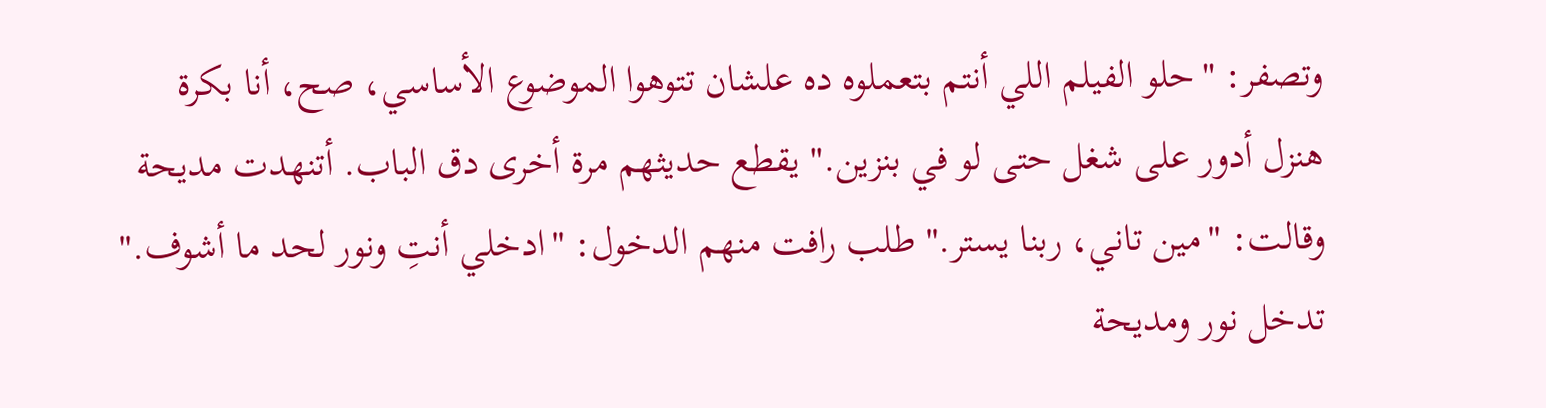وتصفر: "حلو الفيلم اللي أنتم بتعملوه ده علشان تتوهوا الموضوع الأساسي، صح، أنا بكرة هنزل أدور على شغل حتى لو في بنزين." يقطع حديثهم مرة أخرى دق الباب. أتنهدت مديحة وقالت: "مين تاني، ربنا يستر." طلب رافت منهم الدخول: "ادخلي أنتِ ونور لحد ما أشوف." تدخل نور ومديحة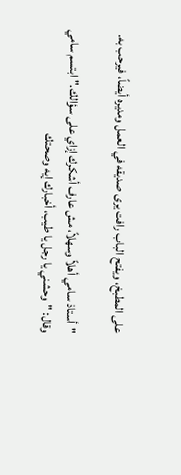على المطبخ، ويفتح الباب رافت يرى صديقه في العمل ومديره أيضاً، فيرحب به.

"أستاذ سامي أهلاً وسهلاً، مش عارف أشكرك إزاي على سؤالك." ابتسم سامي وقال: "وحشني يا رجل يا طيب، أخبارك إيه وصحتك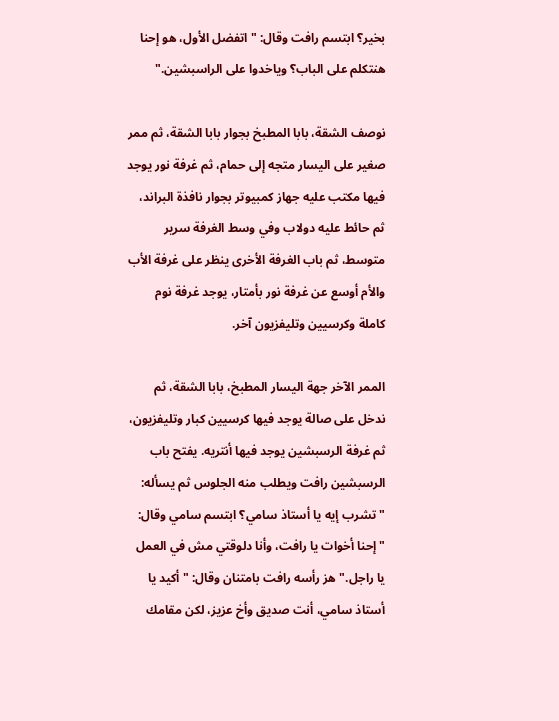بخير؟ ابتسم رافت وقال: "اتفضل الأول، هو إحنا هنتكلم على الباب؟ وياخدوا على الراسبشين."

نوصف الشقة، بابا المطبخ بجوار بابا الشقة، ثم ممر صغير على اليسار متجه إلى حمام، ثم غرفة نور يوجد فيها مكتب عليه جهاز كمبيوتر بجوار نافذة البراند، ثم حائط عليه دولاب وفي وسط الغرفة سرير متوسط، ثم باب الغرفة الأخرى ينظر على غرفة الأب والأم أوسع عن غرفة نور بأمتار، يوجد غرفة نوم كاملة وكرسيين وتليفزيون آخر.

الممر الآخر جهة اليسار المطبخ، بابا الشقة، ثم ندخل على صالة يوجد فيها كرسيين كبار وتليفزيون، ثم غرفة الرسبشين يوجد فيها أنتريه. يفتح باب الرسبشين رافت ويطلب منه الجلوس ثم يسأله: "تشرب إيه يا أستاذ سامي؟ ابتسم سامي وقال: "إحنا أخوات يا رافت، وأنا دلوقتي مش في العمل يا راجل." هز رأسه رافت بامتنان وقال: "أكيد يا أستاذ سامي، أنت صديق وأخ عزيز، لكن مقامك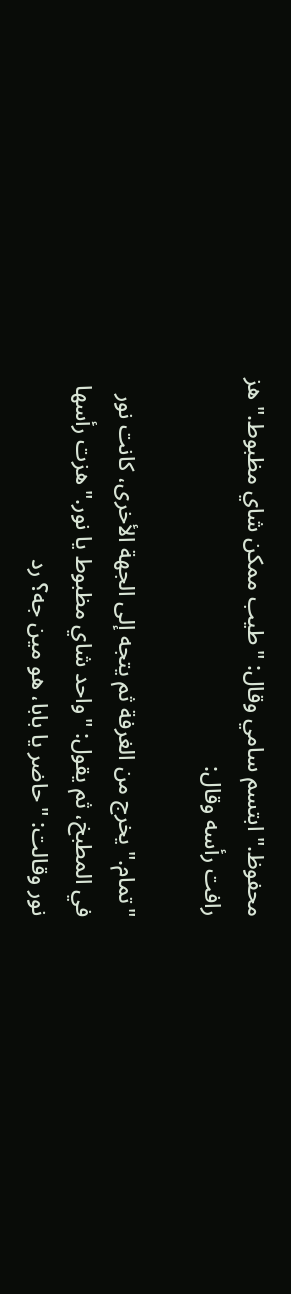محفوظ." ابتسم سامي وقال: "طيب ممكن شاي مظبوط." هز رافت رأسه وقال:

"تمام." يخرج من الغرفة ثم يتجه إلى الجهة الأخرى، كانت نور في المطبخ، ثم يقول: "واحد شاي مظبوط يا نور." هزت رأسها نور وقالت: "حاضر يا بابا، هو مين جه؟ رد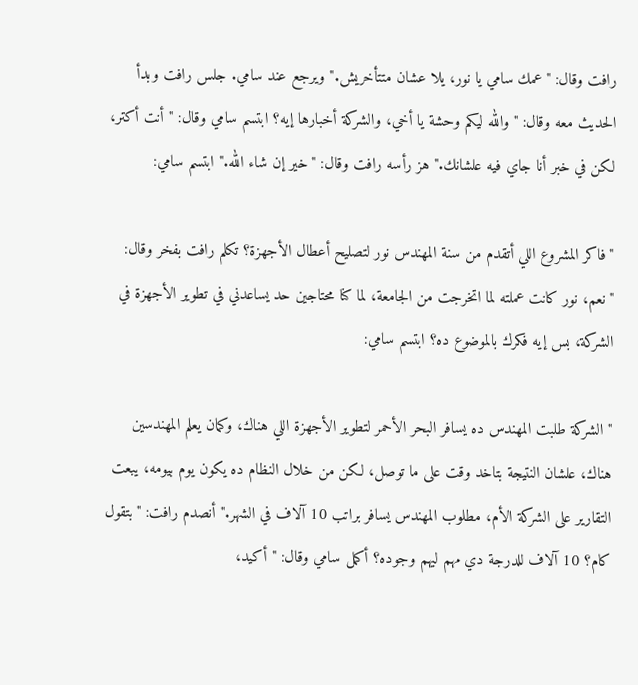رافت وقال: "عمك سامي يا نور، يلا عشان متتأخريش." ويرجع عند سامي. جلس رافت وبدأ الحديث معه وقال: "والله ليكم وحشة يا أخي، والشركة أخبارها إيه؟ ابتسم سامي وقال: "أنت أكتر، لكن في خبر أنا جاي فيه علشانك." هز رأسه رافت وقال: "خير إن شاء الله." ابتسم سامي:

"فاكر المشروع اللي أتقدم من سنة المهندس نور لتصليح أعطال الأجهزة؟ تكلم رافت بفخر وقال: "نعم، نور كانت عملته لما اتخرجت من الجامعة، لما كنا محتاجين حد يساعدني في تطوير الأجهزة في الشركة، بس إيه فكرك بالموضوع ده؟ ابتسم سامي:

"الشركة طلبت المهندس ده يسافر البحر الأحمر لتطوير الأجهزة اللي هناك، وكمان يعلم المهندسين هناك، علشان النتيجة بتاخد وقت على ما توصل، لكن من خلال النظام ده يكون يوم بيومه، يبعت التقارير على الشركة الأم، مطلوب المهندس يسافر براتب 10 آلاف في الشهر." أنصدم رافت: "بتقول كام؟ 10 آلاف للدرجة دي مهم ليهم وجوده؟ أكمل سامي وقال: "أكيد،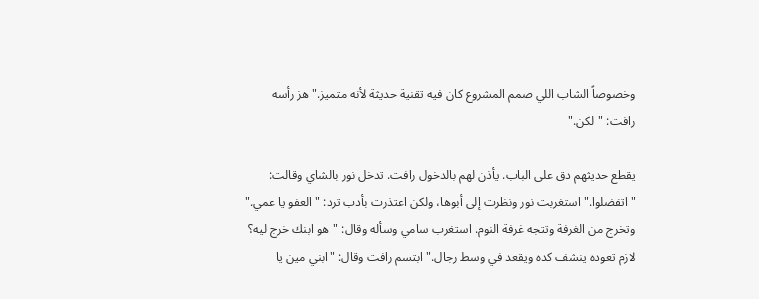وخصوصاً الشاب اللي صمم المشروع كان فيه تقنية حديثة لأنه متميز." هز رأسه رافت: "لكن."

يقطع حديثهم دق على الباب. يأذن لهم بالدخول رافت. تدخل نور بالشاي وقالت: "اتفضلوا." استغربت نور ونظرت إلى أبوها، ولكن اعتذرت بأدب ترد: "العفو يا عمي." وتخرج من الغرفة وتتجه غرفة النوم. استغرب سامي وسأله وقال: "هو ابنك خرج ليه؟ لازم تعوده ينشف كده ويقعد في وسط رجال." ابتسم رافت وقال: "ابني مين يا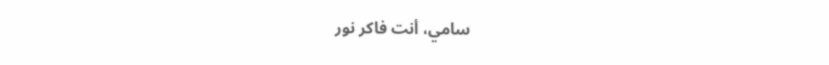سامي، أنت فاكر نور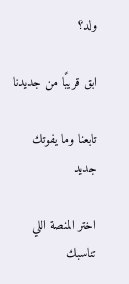ولد؟

ابق قريبًا من جديدنا

تابعنا وما يفوتك جديد

اختر المنصة اللي تناسبك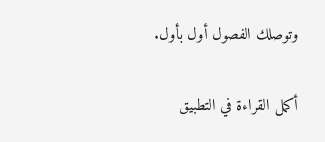وتوصلك الفصول أول بأول.

أكمل القراءة في التطبيق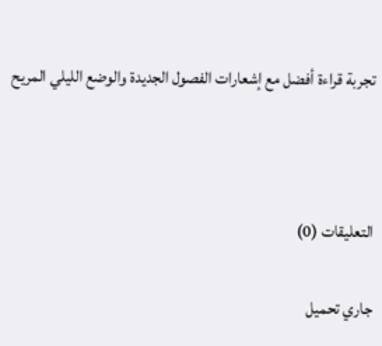تجربة قراءة أفضل مع إشعارات الفصول الجديدة والوضع الليلي المريح



التعليقات (0)

جاري تحميل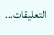التعليقات...